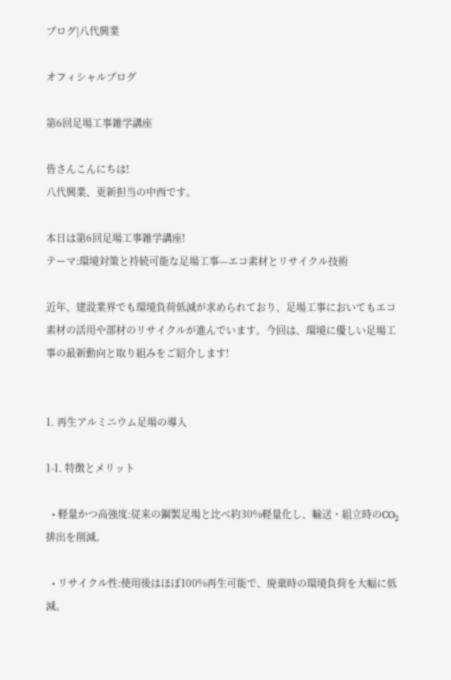ブログ|八代興業

オフィシャルブログ

第6回足場工事雑学講座

皆さんこんにちは!
八代興業、更新担当の中西です。

本日は第6回足場工事雑学講座!
テーマ:環境対策と持続可能な足場工事—エコ素材とリサイクル技術

近年、建設業界でも環境負荷低減が求められており、足場工事においてもエコ素材の活用や部材のリサイクルが進んでいます。今回は、環境に優しい足場工事の最新動向と取り組みをご紹介します!


1. 再生アルミニウム足場の導入

1-1. 特徴とメリット

  • 軽量かつ高強度:従来の鋼製足場と比べ約30%軽量化し、輸送・組立時のCO₂排出を削減。

  • リサイクル性:使用後はほぼ100%再生可能で、廃棄時の環境負荷を大幅に低減。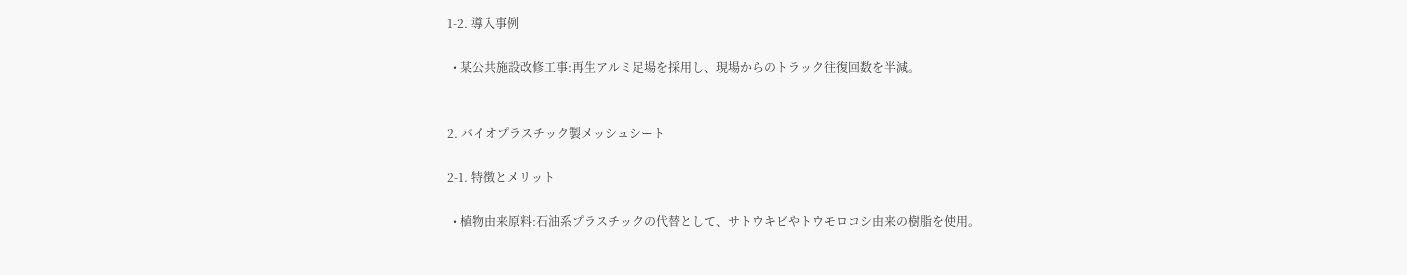1-2. 導入事例

  • 某公共施設改修工事:再生アルミ足場を採用し、現場からのトラック往復回数を半減。


2. バイオプラスチック製メッシュシート

2-1. 特徴とメリット

  • 植物由来原料:石油系プラスチックの代替として、サトウキビやトウモロコシ由来の樹脂を使用。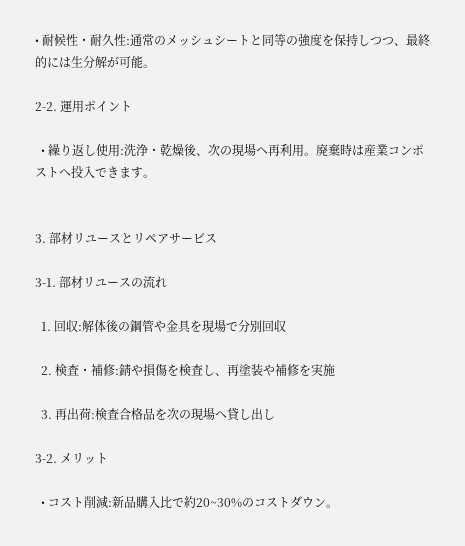• 耐候性・耐久性:通常のメッシュシートと同等の強度を保持しつつ、最終的には生分解が可能。

2-2. 運用ポイント

  • 繰り返し使用:洗浄・乾燥後、次の現場へ再利用。廃棄時は産業コンポストへ投入できます。


3. 部材リユースとリペアサービス

3-1. 部材リユースの流れ

  1. 回収:解体後の鋼管や金具を現場で分別回収

  2. 検査・補修:錆や損傷を検査し、再塗装や補修を実施

  3. 再出荷:検査合格品を次の現場へ貸し出し

3-2. メリット

  • コスト削減:新品購入比で約20~30%のコストダウン。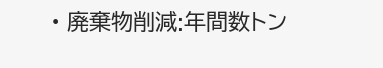• 廃棄物削減:年間数トン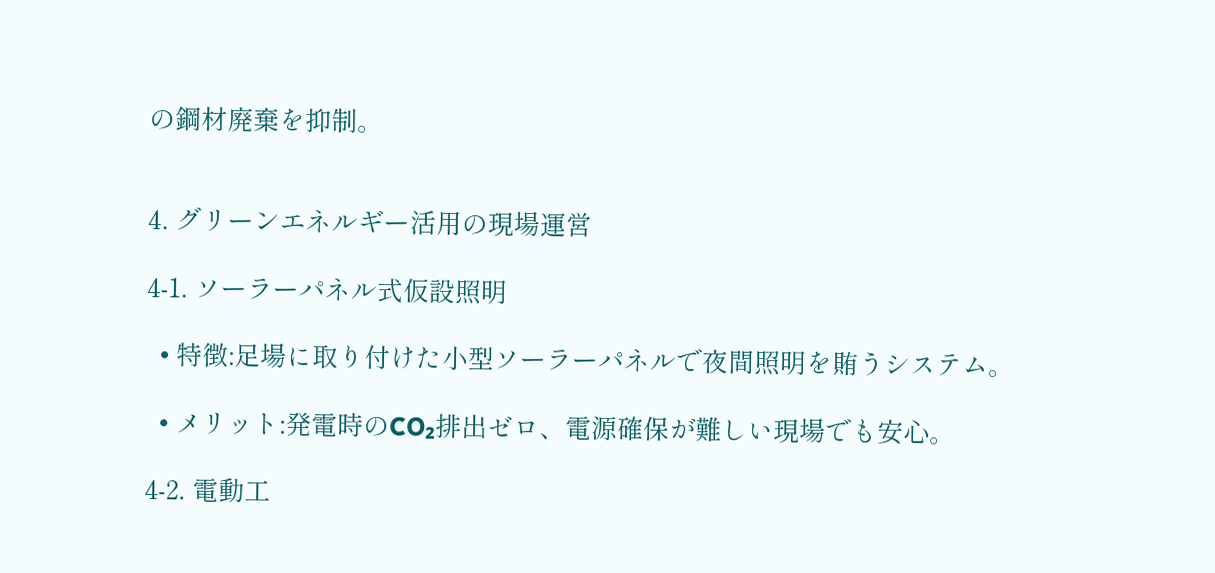の鋼材廃棄を抑制。


4. グリーンエネルギー活用の現場運営

4-1. ソーラーパネル式仮設照明

  • 特徴:足場に取り付けた小型ソーラーパネルで夜間照明を賄うシステム。

  • メリット:発電時のCO₂排出ゼロ、電源確保が難しい現場でも安心。

4-2. 電動工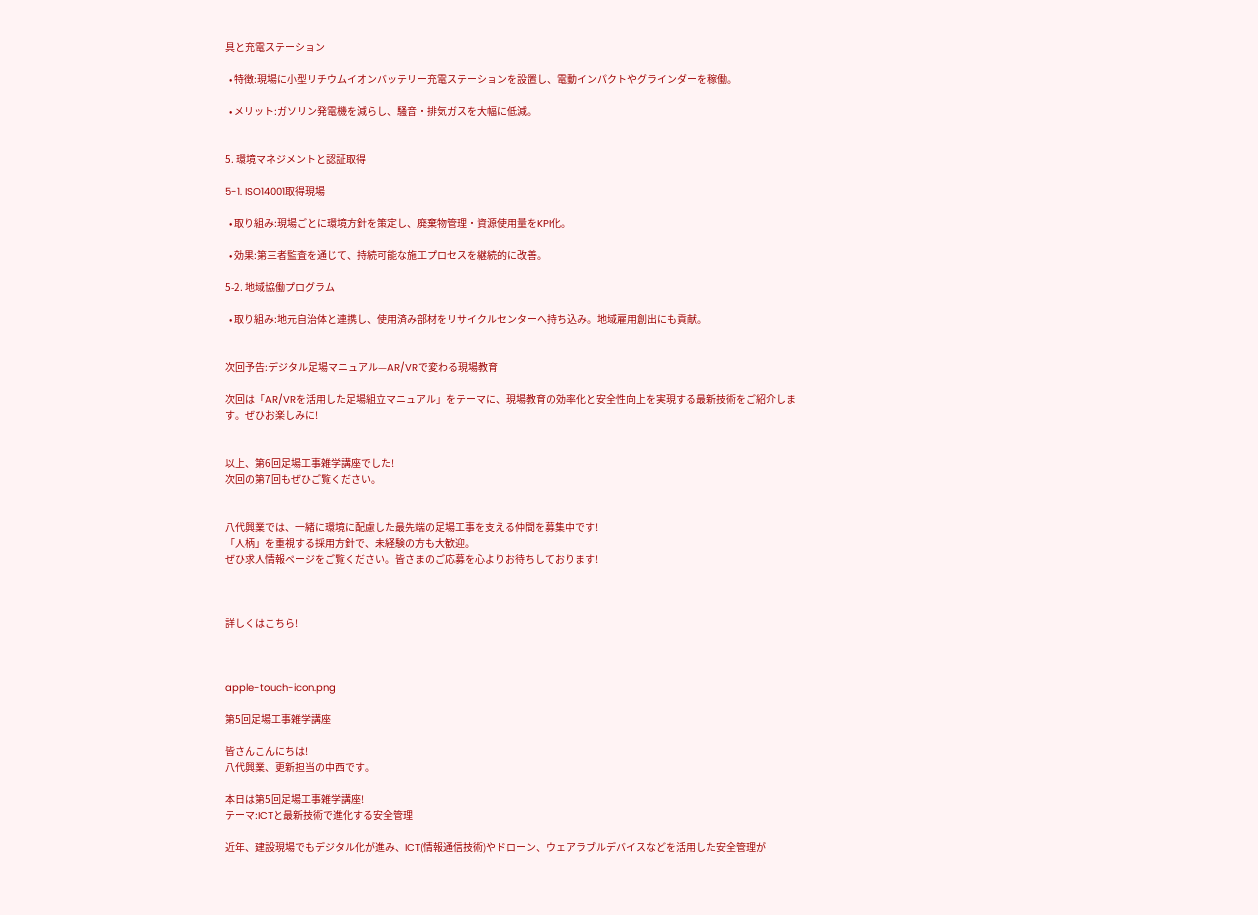具と充電ステーション

  • 特徴:現場に小型リチウムイオンバッテリー充電ステーションを設置し、電動インパクトやグラインダーを稼働。

  • メリット:ガソリン発電機を減らし、騒音・排気ガスを大幅に低減。


5. 環境マネジメントと認証取得

5-1. ISO14001取得現場

  • 取り組み:現場ごとに環境方針を策定し、廃棄物管理・資源使用量をKPI化。

  • 効果:第三者監査を通じて、持続可能な施工プロセスを継続的に改善。

5-2. 地域協働プログラム

  • 取り組み:地元自治体と連携し、使用済み部材をリサイクルセンターへ持ち込み。地域雇用創出にも貢献。


次回予告:デジタル足場マニュアル—AR/VRで変わる現場教育

次回は「AR/VRを活用した足場組立マニュアル」をテーマに、現場教育の効率化と安全性向上を実現する最新技術をご紹介します。ぜひお楽しみに!


以上、第6回足場工事雑学講座でした!
次回の第7回もぜひご覧ください。


八代興業では、一緒に環境に配慮した最先端の足場工事を支える仲間を募集中です!
「人柄」を重視する採用方針で、未経験の方も大歓迎。
ぜひ求人情報ページをご覧ください。皆さまのご応募を心よりお待ちしております!



詳しくはこちら!



apple-touch-icon.png

第5回足場工事雑学講座

皆さんこんにちは!
八代興業、更新担当の中西です。

本日は第5回足場工事雑学講座!
テーマ:ICTと最新技術で進化する安全管理

近年、建設現場でもデジタル化が進み、ICT(情報通信技術)やドローン、ウェアラブルデバイスなどを活用した安全管理が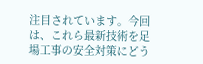注目されています。今回は、これら最新技術を足場工事の安全対策にどう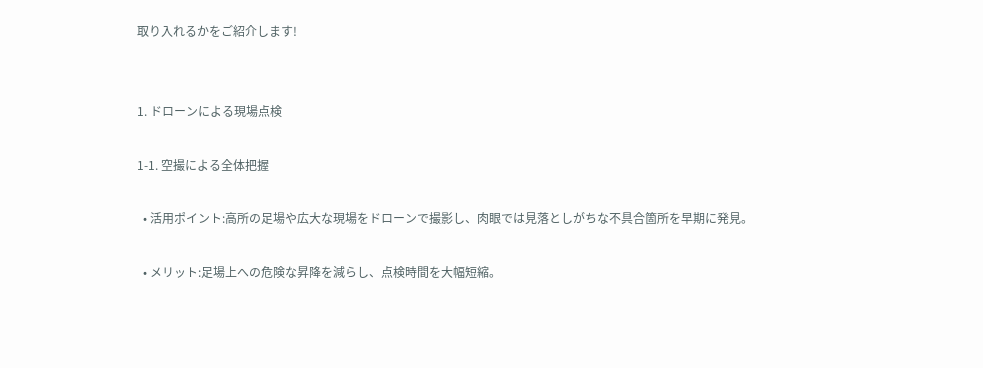取り入れるかをご紹介します!


1. ドローンによる現場点検

1-1. 空撮による全体把握

  • 活用ポイント:高所の足場や広大な現場をドローンで撮影し、肉眼では見落としがちな不具合箇所を早期に発見。

  • メリット:足場上への危険な昇降を減らし、点検時間を大幅短縮。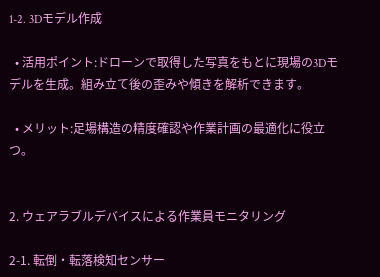1-2. 3Dモデル作成

  • 活用ポイント:ドローンで取得した写真をもとに現場の3Dモデルを生成。組み立て後の歪みや傾きを解析できます。

  • メリット:足場構造の精度確認や作業計画の最適化に役立つ。


2. ウェアラブルデバイスによる作業員モニタリング

2-1. 転倒・転落検知センサー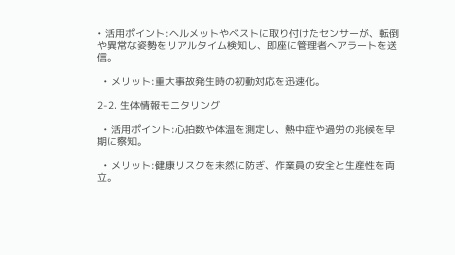• 活用ポイント:ヘルメットやベストに取り付けたセンサーが、転倒や異常な姿勢をリアルタイム検知し、即座に管理者へアラートを送信。

  • メリット:重大事故発生時の初動対応を迅速化。

2-2. 生体情報モニタリング

  • 活用ポイント:心拍数や体温を測定し、熱中症や過労の兆候を早期に察知。

  • メリット:健康リスクを未然に防ぎ、作業員の安全と生産性を両立。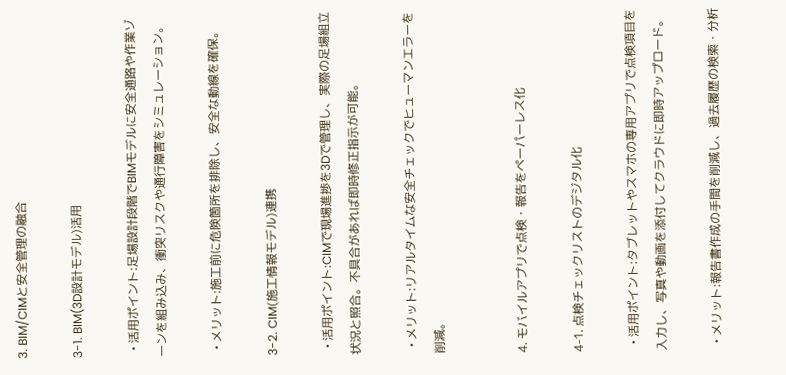3. BIM/CIMと安全管理の融合

3-1. BIM(3D設計モデル)活用

  • 活用ポイント:足場設計段階でBIMモデルに安全通路や作業ゾーンを組み込み、衝突リスクや通行障害をシミュレーション。

  • メリット:施工前に危険箇所を排除し、安全な動線を確保。

3-2. CIM(施工情報モデル)連携

  • 活用ポイント:CIMで現場進捗を3Dで管理し、実際の足場組立状況と照合。不具合があれば即時修正指示が可能。

  • メリット:リアルタイムな安全チェックでヒューマンエラーを削減。


4. モバイルアプリで点検・報告をペーパーレス化

4-1. 点検チェックリストのデジタル化

  • 活用ポイント:タブレットやスマホの専用アプリで点検項目を入力し、写真や動画を添付してクラウドに即時アップロード。

  • メリット:報告書作成の手間を削減し、過去履歴の検索・分析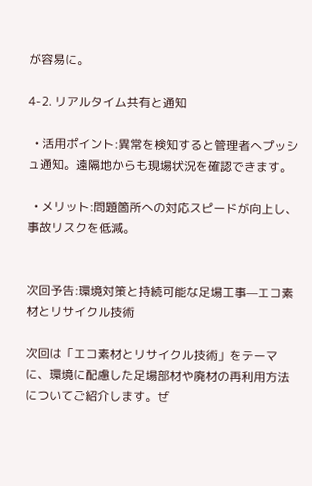が容易に。

4-2. リアルタイム共有と通知

  • 活用ポイント:異常を検知すると管理者へプッシュ通知。遠隔地からも現場状況を確認できます。

  • メリット:問題箇所への対応スピードが向上し、事故リスクを低減。


次回予告:環境対策と持続可能な足場工事—エコ素材とリサイクル技術

次回は「エコ素材とリサイクル技術」をテーマに、環境に配慮した足場部材や廃材の再利用方法についてご紹介します。ぜ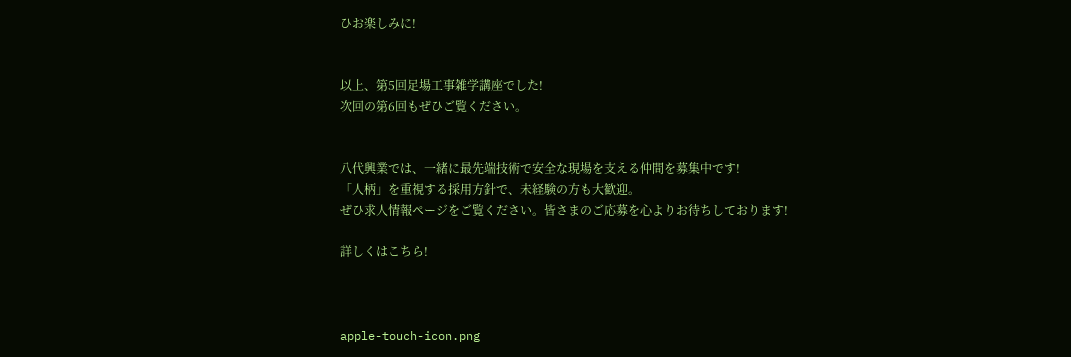ひお楽しみに!


以上、第5回足場工事雑学講座でした!
次回の第6回もぜひご覧ください。


八代興業では、一緒に最先端技術で安全な現場を支える仲間を募集中です!
「人柄」を重視する採用方針で、未経験の方も大歓迎。
ぜひ求人情報ページをご覧ください。皆さまのご応募を心よりお待ちしております!

詳しくはこちら!



apple-touch-icon.png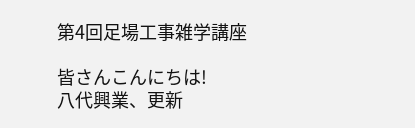第4回足場工事雑学講座

皆さんこんにちは!
八代興業、更新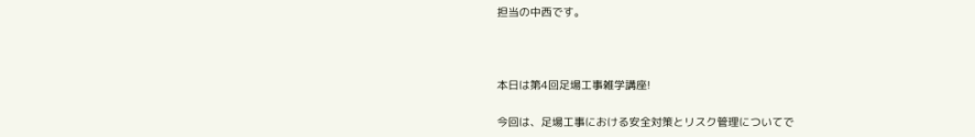担当の中西です。



本日は第4回足場工事雑学講座!

今回は、足場工事における安全対策とリスク管理についてで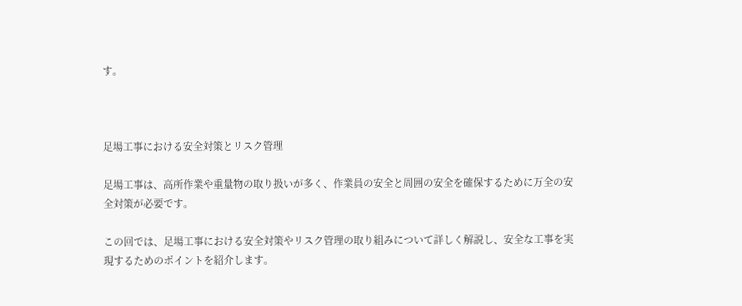す。



足場工事における安全対策とリスク管理

足場工事は、高所作業や重量物の取り扱いが多く、作業員の安全と周囲の安全を確保するために万全の安全対策が必要です。

この回では、足場工事における安全対策やリスク管理の取り組みについて詳しく解説し、安全な工事を実現するためのポイントを紹介します。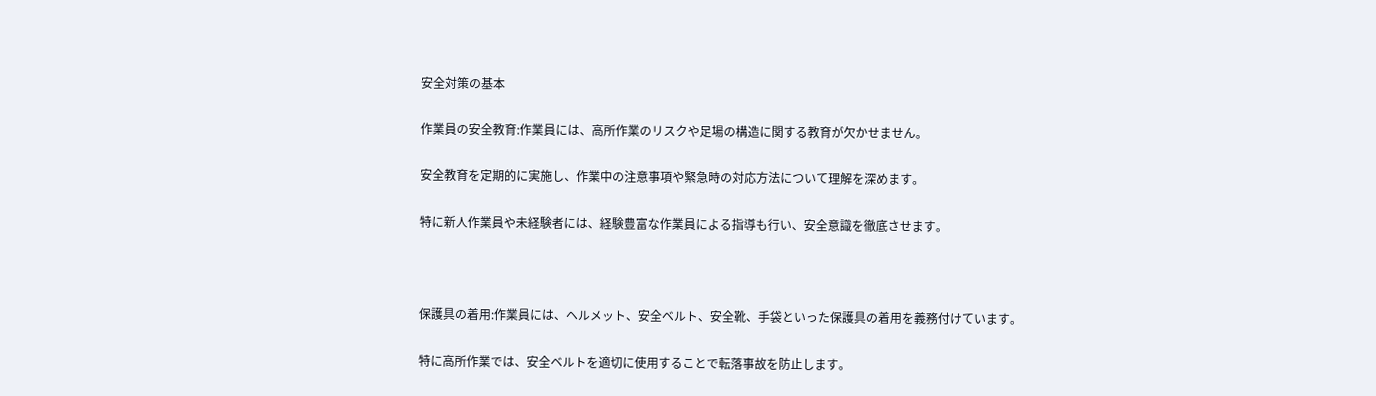安全対策の基本

作業員の安全教育:作業員には、高所作業のリスクや足場の構造に関する教育が欠かせません。

安全教育を定期的に実施し、作業中の注意事項や緊急時の対応方法について理解を深めます。

特に新人作業員や未経験者には、経験豊富な作業員による指導も行い、安全意識を徹底させます。



保護具の着用:作業員には、ヘルメット、安全ベルト、安全靴、手袋といった保護具の着用を義務付けています。

特に高所作業では、安全ベルトを適切に使用することで転落事故を防止します。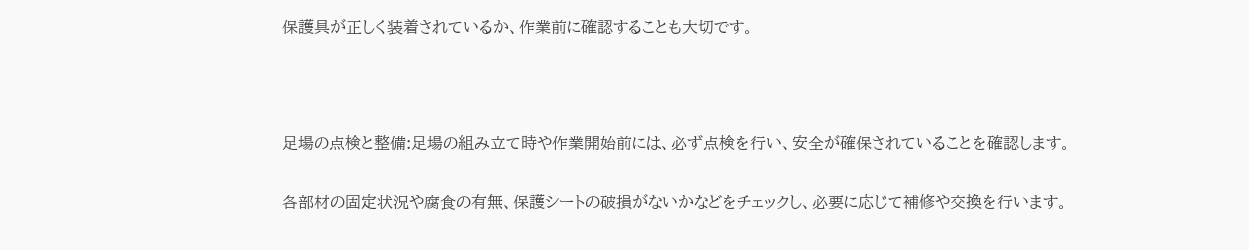保護具が正しく装着されているか、作業前に確認することも大切です。



足場の点検と整備:足場の組み立て時や作業開始前には、必ず点検を行い、安全が確保されていることを確認します。

各部材の固定状況や腐食の有無、保護シートの破損がないかなどをチェックし、必要に応じて補修や交換を行います。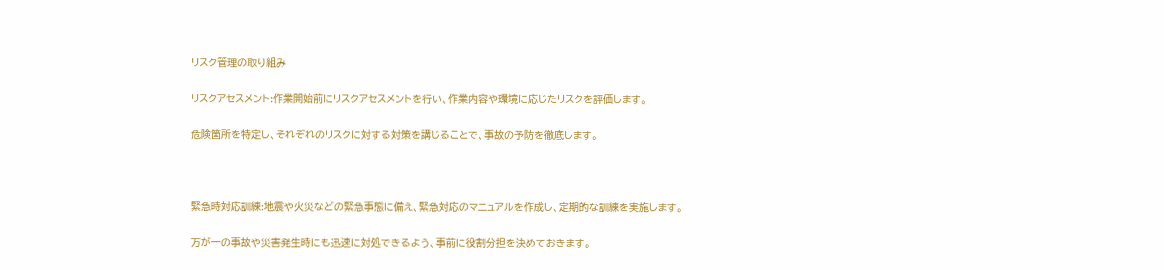リスク管理の取り組み

リスクアセスメント:作業開始前にリスクアセスメントを行い、作業内容や環境に応じたリスクを評価します。

危険箇所を特定し、それぞれのリスクに対する対策を講じることで、事故の予防を徹底します。



緊急時対応訓練:地震や火災などの緊急事態に備え、緊急対応のマニュアルを作成し、定期的な訓練を実施します。

万が一の事故や災害発生時にも迅速に対処できるよう、事前に役割分担を決めておきます。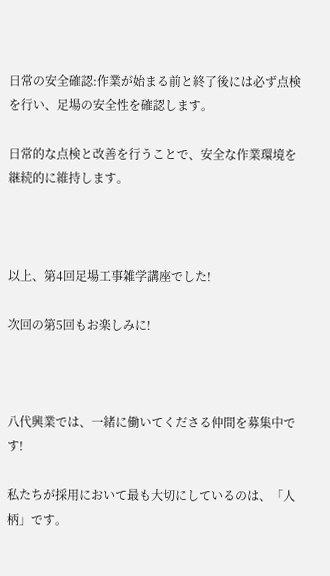日常の安全確認:作業が始まる前と終了後には必ず点検を行い、足場の安全性を確認します。

日常的な点検と改善を行うことで、安全な作業環境を継続的に維持します。



以上、第4回足場工事雑学講座でした!

次回の第5回もお楽しみに!



八代興業では、一緒に働いてくださる仲間を募集中です!

私たちが採用において最も大切にしているのは、「人柄」です。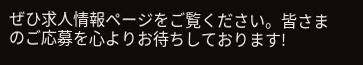ぜひ求人情報ページをご覧ください。皆さまのご応募を心よりお待ちしております!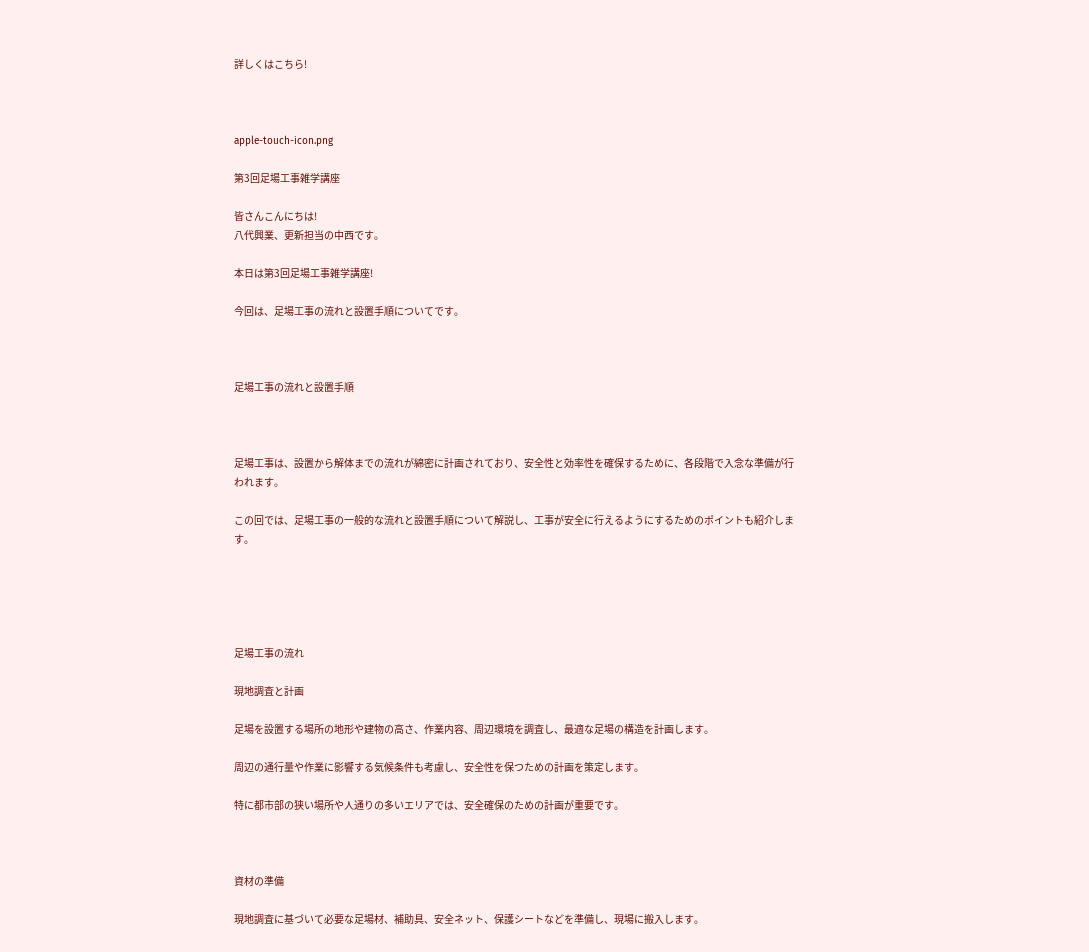詳しくはこちら!



apple-touch-icon.png

第3回足場工事雑学講座

皆さんこんにちは!
八代興業、更新担当の中西です。

本日は第3回足場工事雑学講座!

今回は、足場工事の流れと設置手順についてです。



足場工事の流れと設置手順



足場工事は、設置から解体までの流れが綿密に計画されており、安全性と効率性を確保するために、各段階で入念な準備が行われます。

この回では、足場工事の一般的な流れと設置手順について解説し、工事が安全に行えるようにするためのポイントも紹介します。





足場工事の流れ

現地調査と計画

足場を設置する場所の地形や建物の高さ、作業内容、周辺環境を調査し、最適な足場の構造を計画します。

周辺の通行量や作業に影響する気候条件も考慮し、安全性を保つための計画を策定します。

特に都市部の狭い場所や人通りの多いエリアでは、安全確保のための計画が重要です。



資材の準備

現地調査に基づいて必要な足場材、補助具、安全ネット、保護シートなどを準備し、現場に搬入します。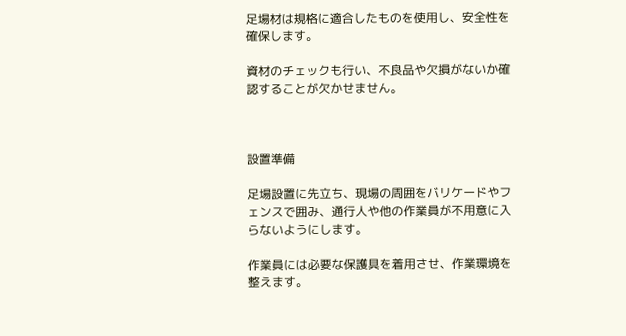足場材は規格に適合したものを使用し、安全性を確保します。

資材のチェックも行い、不良品や欠損がないか確認することが欠かせません。



設置準備

足場設置に先立ち、現場の周囲をバリケードやフェンスで囲み、通行人や他の作業員が不用意に入らないようにします。

作業員には必要な保護具を着用させ、作業環境を整えます。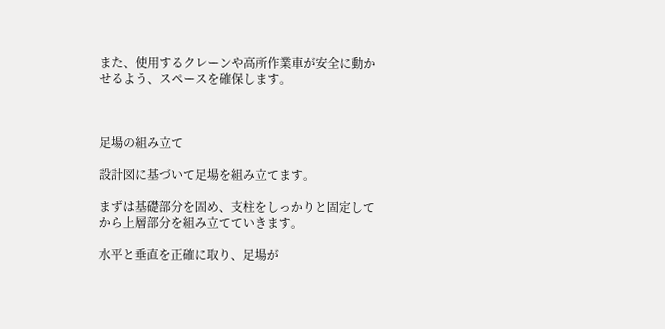また、使用するクレーンや高所作業車が安全に動かせるよう、スペースを確保します。



足場の組み立て

設計図に基づいて足場を組み立てます。

まずは基礎部分を固め、支柱をしっかりと固定してから上層部分を組み立てていきます。

水平と垂直を正確に取り、足場が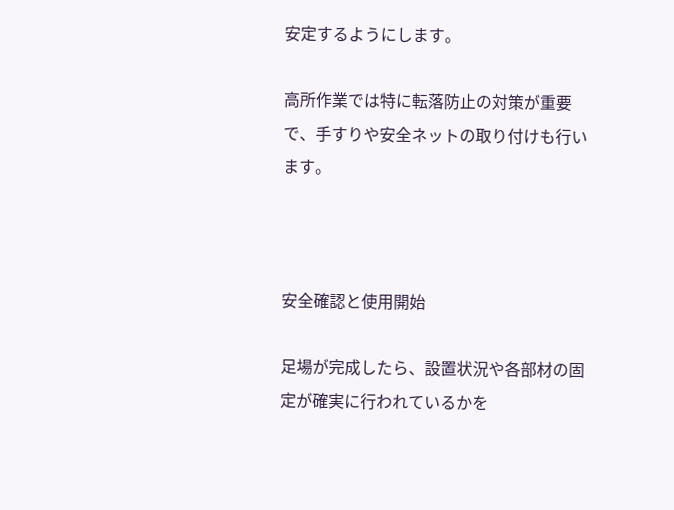安定するようにします。

高所作業では特に転落防止の対策が重要で、手すりや安全ネットの取り付けも行います。



安全確認と使用開始

足場が完成したら、設置状況や各部材の固定が確実に行われているかを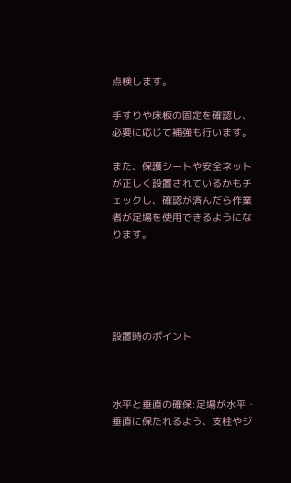点検します。

手すりや床板の固定を確認し、必要に応じて補強も行います。

また、保護シートや安全ネットが正しく設置されているかもチェックし、確認が済んだら作業者が足場を使用できるようになります。





設置時のポイント



水平と垂直の確保:足場が水平・垂直に保たれるよう、支柱やジ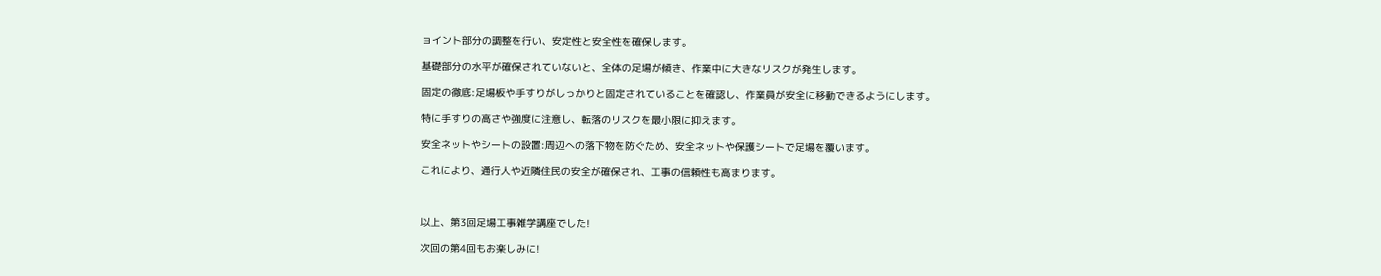ョイント部分の調整を行い、安定性と安全性を確保します。

基礎部分の水平が確保されていないと、全体の足場が傾き、作業中に大きなリスクが発生します。

固定の徹底:足場板や手すりがしっかりと固定されていることを確認し、作業員が安全に移動できるようにします。

特に手すりの高さや強度に注意し、転落のリスクを最小限に抑えます。

安全ネットやシートの設置:周辺への落下物を防ぐため、安全ネットや保護シートで足場を覆います。

これにより、通行人や近隣住民の安全が確保され、工事の信頼性も高まります。



以上、第3回足場工事雑学講座でした!

次回の第4回もお楽しみに!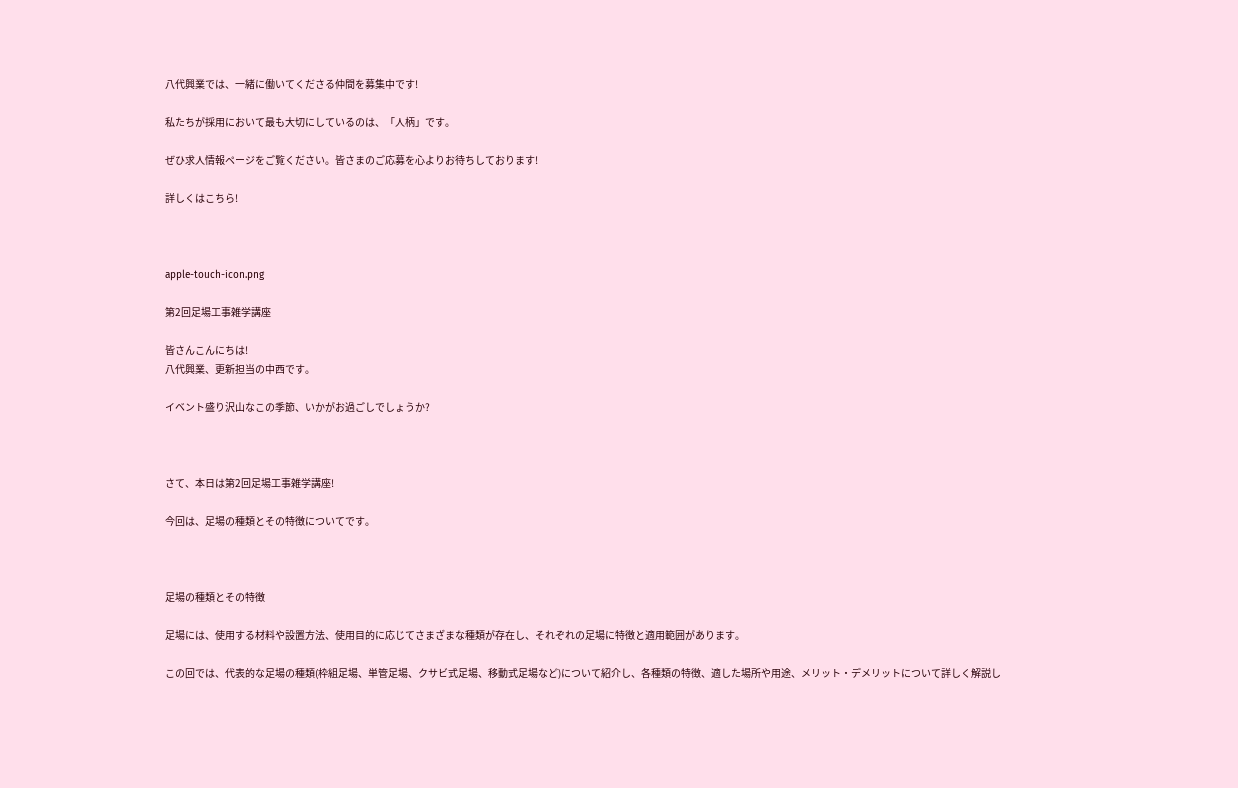八代興業では、一緒に働いてくださる仲間を募集中です!

私たちが採用において最も大切にしているのは、「人柄」です。

ぜひ求人情報ページをご覧ください。皆さまのご応募を心よりお待ちしております!

詳しくはこちら!



apple-touch-icon.png

第2回足場工事雑学講座

皆さんこんにちは!
八代興業、更新担当の中西です。

イベント盛り沢山なこの季節、いかがお過ごしでしょうか?



さて、本日は第2回足場工事雑学講座!

今回は、足場の種類とその特徴についてです。



足場の種類とその特徴

足場には、使用する材料や設置方法、使用目的に応じてさまざまな種類が存在し、それぞれの足場に特徴と適用範囲があります。

この回では、代表的な足場の種類(枠組足場、単管足場、クサビ式足場、移動式足場など)について紹介し、各種類の特徴、適した場所や用途、メリット・デメリットについて詳しく解説し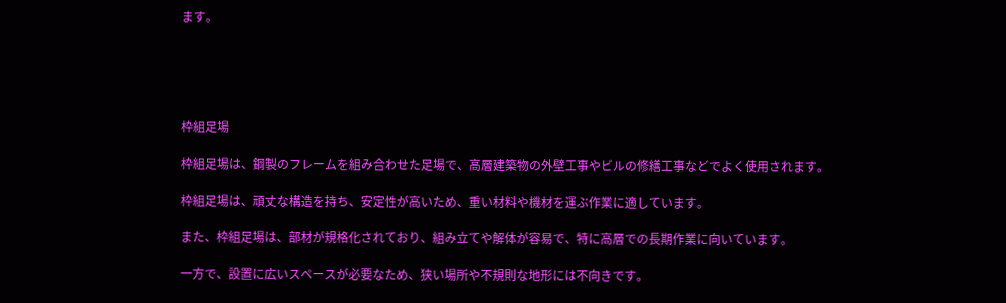ます。





枠組足場

枠組足場は、鋼製のフレームを組み合わせた足場で、高層建築物の外壁工事やビルの修繕工事などでよく使用されます。

枠組足場は、頑丈な構造を持ち、安定性が高いため、重い材料や機材を運ぶ作業に適しています。

また、枠組足場は、部材が規格化されており、組み立てや解体が容易で、特に高層での長期作業に向いています。

一方で、設置に広いスペースが必要なため、狭い場所や不規則な地形には不向きです。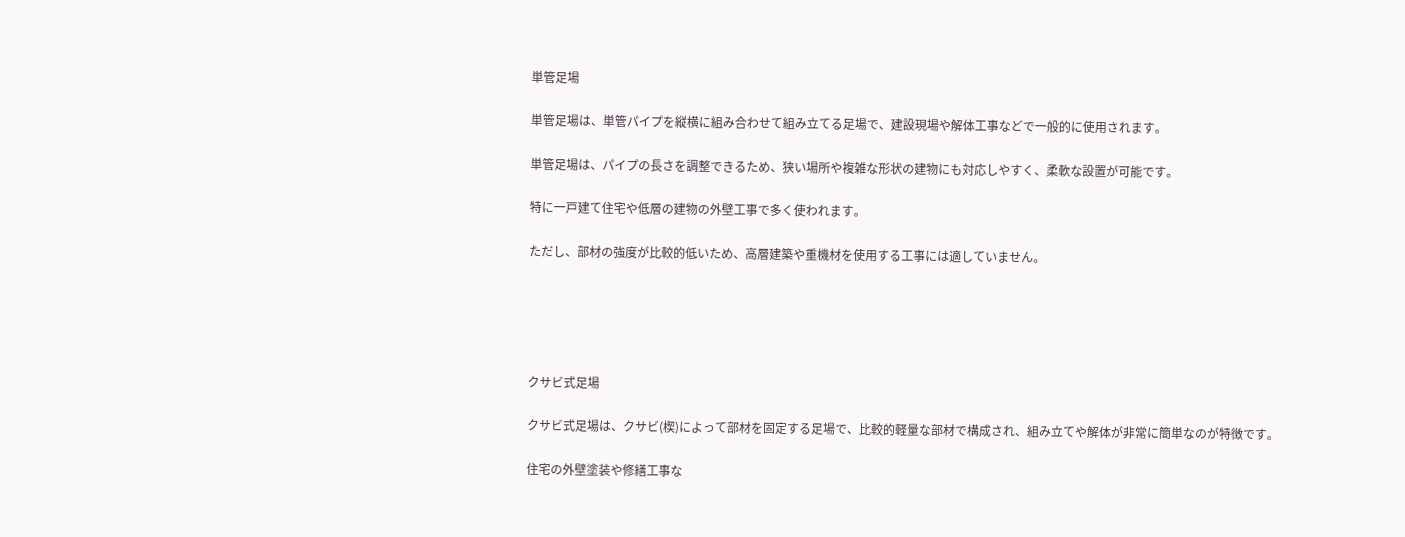単管足場

単管足場は、単管パイプを縦横に組み合わせて組み立てる足場で、建設現場や解体工事などで一般的に使用されます。

単管足場は、パイプの長さを調整できるため、狭い場所や複雑な形状の建物にも対応しやすく、柔軟な設置が可能です。

特に一戸建て住宅や低層の建物の外壁工事で多く使われます。

ただし、部材の強度が比較的低いため、高層建築や重機材を使用する工事には適していません。





クサビ式足場

クサビ式足場は、クサビ(楔)によって部材を固定する足場で、比較的軽量な部材で構成され、組み立てや解体が非常に簡単なのが特徴です。

住宅の外壁塗装や修繕工事な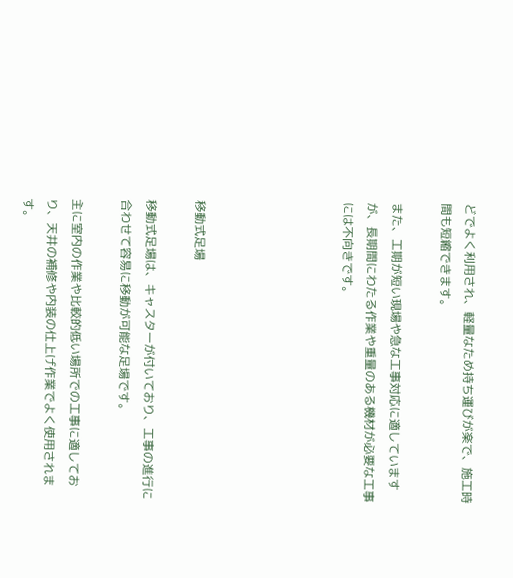どでよく利用され、軽量なため持ち運びが楽で、施工時間も短縮できます。

また、工期が短い現場や急な工事対応に適していますが、長期間にわたる作業や重量のある機材が必要な工事には不向きです。





移動式足場

移動式足場は、キャスターが付いており、工事の進行に合わせて容易に移動が可能な足場です。

主に室内の作業や比較的低い場所での工事に適しており、天井の補修や内装の仕上げ作業でよく使用されます。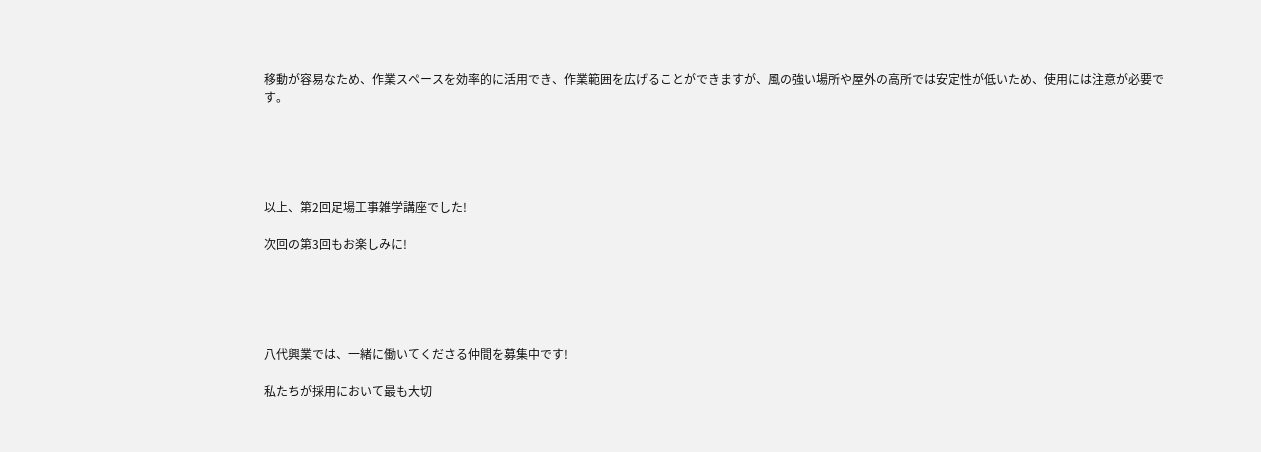移動が容易なため、作業スペースを効率的に活用でき、作業範囲を広げることができますが、風の強い場所や屋外の高所では安定性が低いため、使用には注意が必要です。





以上、第2回足場工事雑学講座でした!

次回の第3回もお楽しみに!





八代興業では、一緒に働いてくださる仲間を募集中です!

私たちが採用において最も大切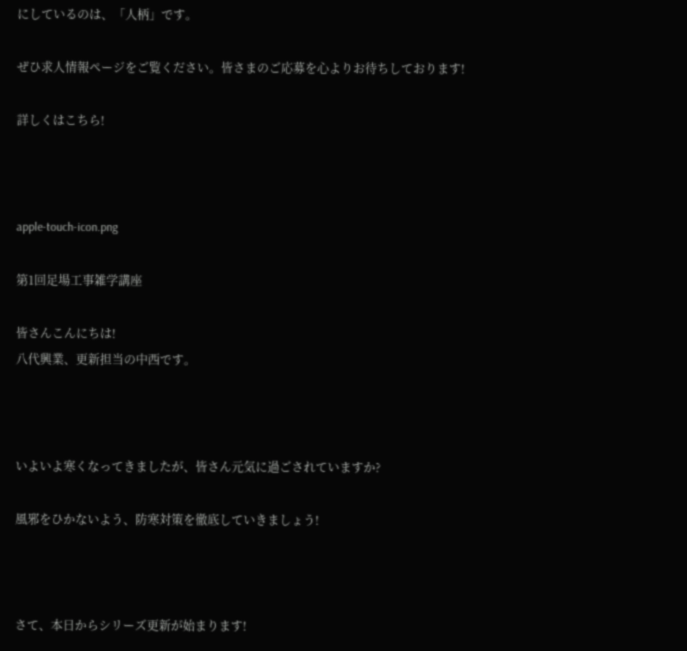にしているのは、「人柄」です。

ぜひ求人情報ページをご覧ください。皆さまのご応募を心よりお待ちしております!

詳しくはこちら!



apple-touch-icon.png

第1回足場工事雑学講座

皆さんこんにちは!
八代興業、更新担当の中西です。



いよいよ寒くなってきましたが、皆さん元気に過ごされていますか?

風邪をひかないよう、防寒対策を徹底していきましょう!



さて、本日からシリーズ更新が始まります!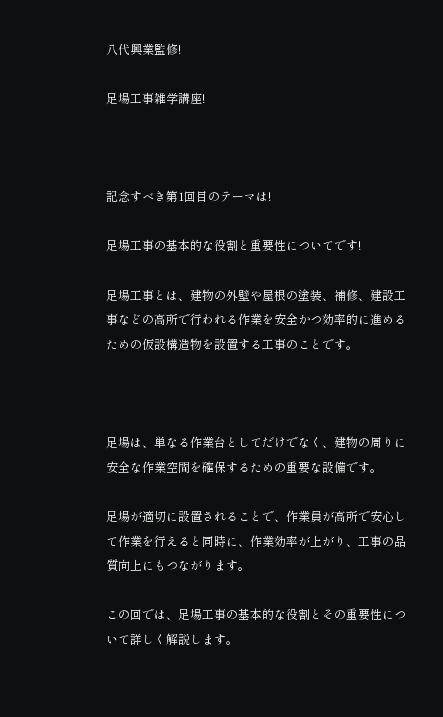八代興業監修!

足場工事雑学講座!



記念すべき第1回目のテーマは!

足場工事の基本的な役割と重要性についてです!

足場工事とは、建物の外壁や屋根の塗装、補修、建設工事などの高所で行われる作業を安全かつ効率的に進めるための仮設構造物を設置する工事のことです。



足場は、単なる作業台としてだけでなく、建物の周りに安全な作業空間を確保するための重要な設備です。

足場が適切に設置されることで、作業員が高所で安心して作業を行えると同時に、作業効率が上がり、工事の品質向上にもつながります。

この回では、足場工事の基本的な役割とその重要性について詳しく解説します。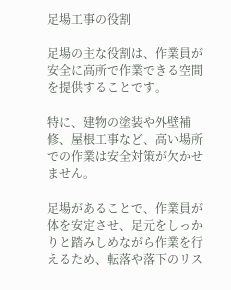足場工事の役割

足場の主な役割は、作業員が安全に高所で作業できる空間を提供することです。

特に、建物の塗装や外壁補修、屋根工事など、高い場所での作業は安全対策が欠かせません。

足場があることで、作業員が体を安定させ、足元をしっかりと踏みしめながら作業を行えるため、転落や落下のリス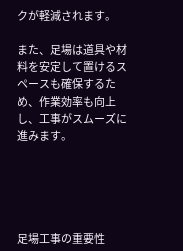クが軽減されます。

また、足場は道具や材料を安定して置けるスペースも確保するため、作業効率も向上し、工事がスムーズに進みます。





足場工事の重要性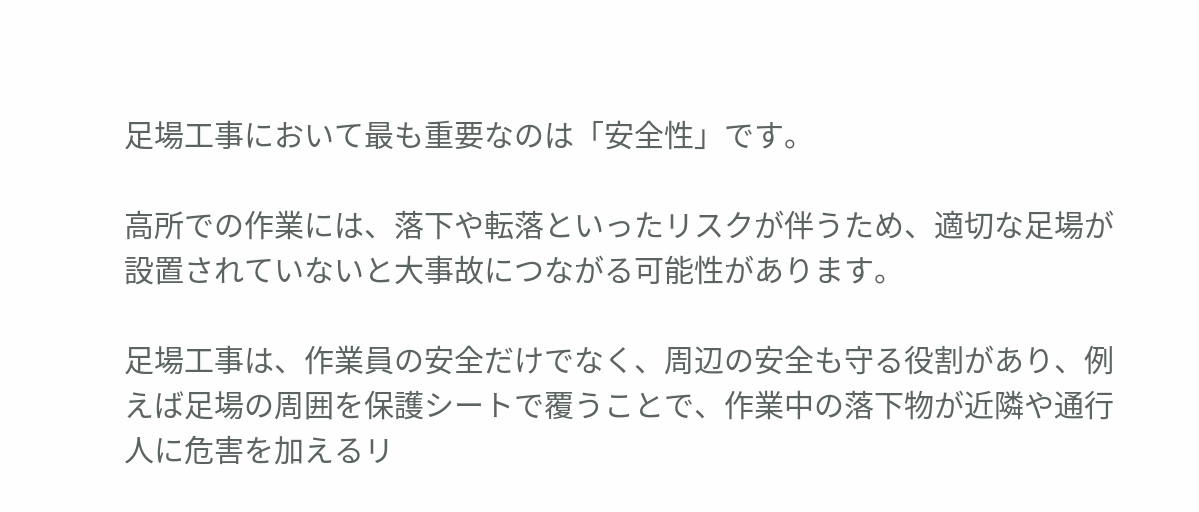足場工事において最も重要なのは「安全性」です。

高所での作業には、落下や転落といったリスクが伴うため、適切な足場が設置されていないと大事故につながる可能性があります。

足場工事は、作業員の安全だけでなく、周辺の安全も守る役割があり、例えば足場の周囲を保護シートで覆うことで、作業中の落下物が近隣や通行人に危害を加えるリ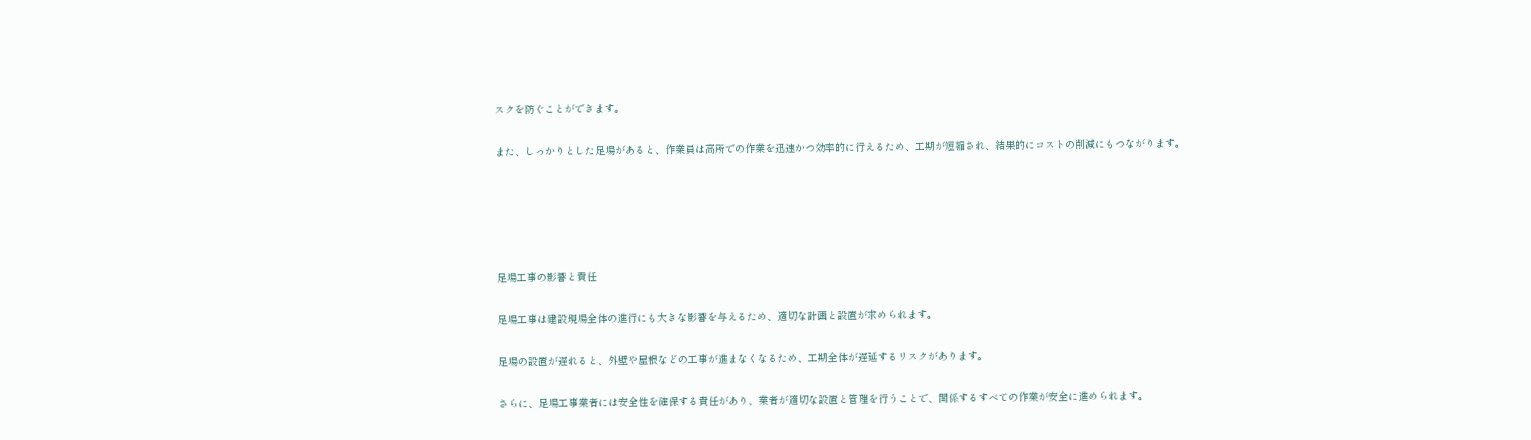スクを防ぐことができます。

また、しっかりとした足場があると、作業員は高所での作業を迅速かつ効率的に行えるため、工期が短縮され、結果的にコストの削減にもつながります。





足場工事の影響と責任

足場工事は建設現場全体の進行にも大きな影響を与えるため、適切な計画と設置が求められます。

足場の設置が遅れると、外壁や屋根などの工事が進まなくなるため、工期全体が遅延するリスクがあります。

さらに、足場工事業者には安全性を確保する責任があり、業者が適切な設置と管理を行うことで、関係するすべての作業が安全に進められます。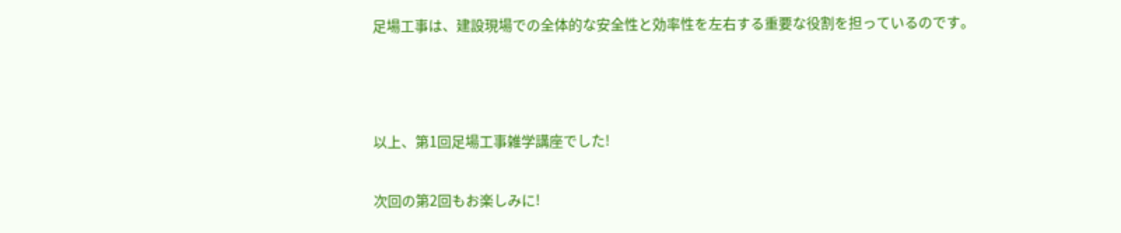足場工事は、建設現場での全体的な安全性と効率性を左右する重要な役割を担っているのです。



以上、第1回足場工事雑学講座でした!

次回の第2回もお楽しみに!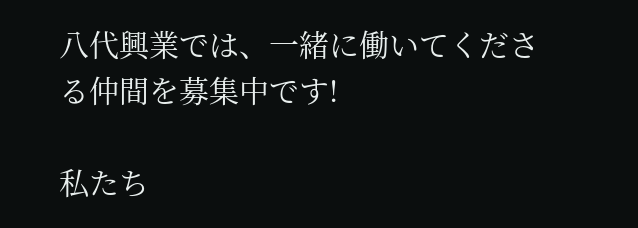八代興業では、一緒に働いてくださる仲間を募集中です!

私たち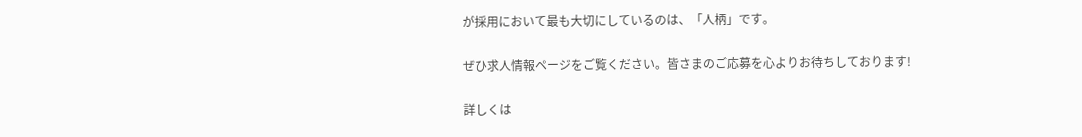が採用において最も大切にしているのは、「人柄」です。

ぜひ求人情報ページをご覧ください。皆さまのご応募を心よりお待ちしております!

詳しくは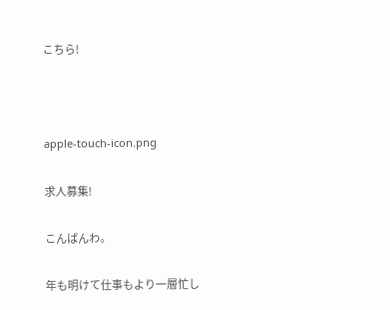こちら!



apple-touch-icon.png

求人募集!

こんばんわ。

年も明けて仕事もより一層忙し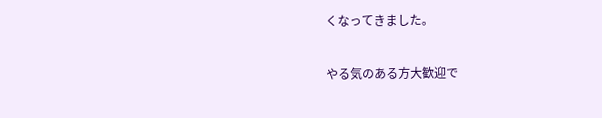くなってきました。

やる気のある方大歓迎で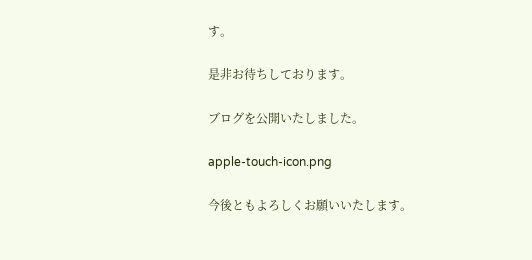す。

是非お待ちしております。

ブログを公開いたしました。

apple-touch-icon.png

今後ともよろしくお願いいたします。